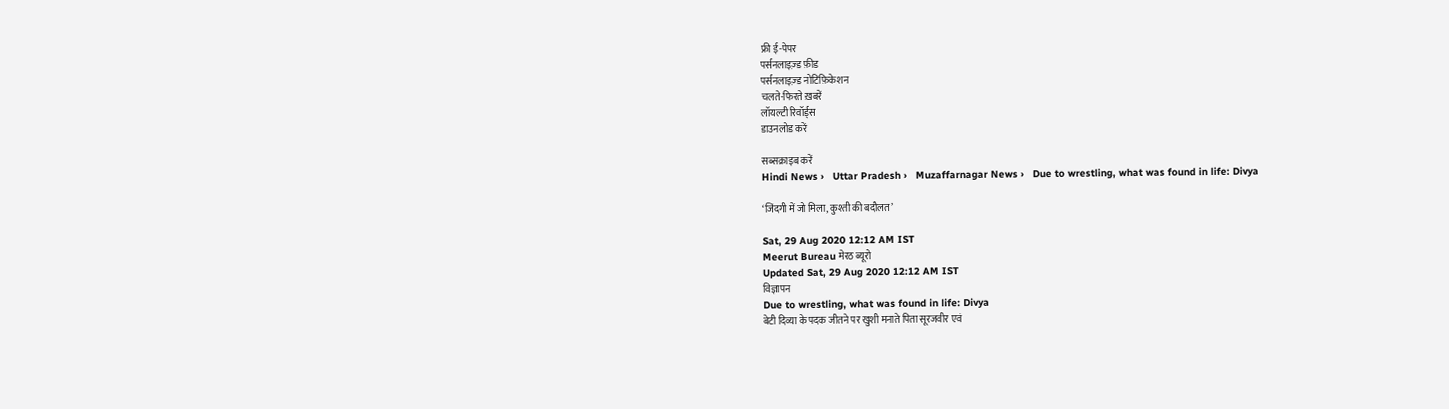फ्री ई-पेपर
पर्सनलाइज़्ड फ़ीड
पर्सनलाइज़्ड नोटिफ़िकेशन
चलते-फिरते ख़बरें
लॉयल्टी रिवॉर्ड्स
डाउनलोड करें

सब्सक्राइब करें
Hindi News ›   Uttar Pradesh ›   Muzaffarnagar News ›   Due to wrestling, what was found in life: Divya

‘जिंदगी में जो मिला, कुश्ती की बदौलत’

Sat, 29 Aug 2020 12:12 AM IST
Meerut Bureau मेरठ ब्यूरो
Updated Sat, 29 Aug 2020 12:12 AM IST
विज्ञापन
Due to wrestling, what was found in life: Divya
बेटी दिव्या के पदक जीतने पर खुशी मनाते पिता सूरजवीर एवं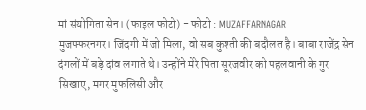मां संयोगिता सेन। (फाइल फोटो) - फोटो : MUZAFFARNAGAR
मुजफ्फरनगर। जिंदगी में जो मिला, वो सब कुश्ती की बदौलत है। बाबा राजेंद्र सेन दंगलों में बड़े दांव लगाते थे। उन्होंने मेरे पिता सूरजवीर को पहलवानी के गुर सिखाए, मगर मुफलिसी और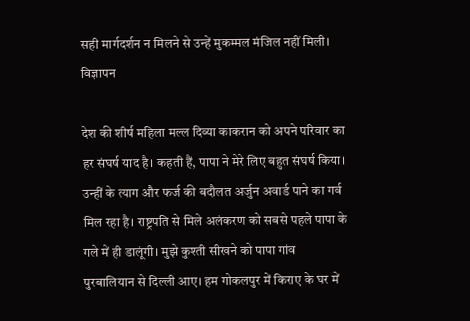सही मार्गदर्शन न मिलने से उन्हें मुकम्मल मंजिल नहीं मिली।
विज्ञापन

देश की शीर्ष महिला मल्ल दिव्या काकरान को अपने परिवार का हर संघर्ष याद है। कहती हैं, पापा ने मेरे लिए बहुत संघर्ष किया। उन्हीं के त्याग और फर्ज की बदौलत अर्जुन अवार्ड पाने का गर्व मिल रहा है। राष्ट्रपति से मिले अलंकरण को सबसे पहले पापा के गले में ही डालूंगी। मुझे कुश्ती सीखने को पापा गांव पुरबालियान से दिल्ली आए। हम गोकलपुर में किराए के घर में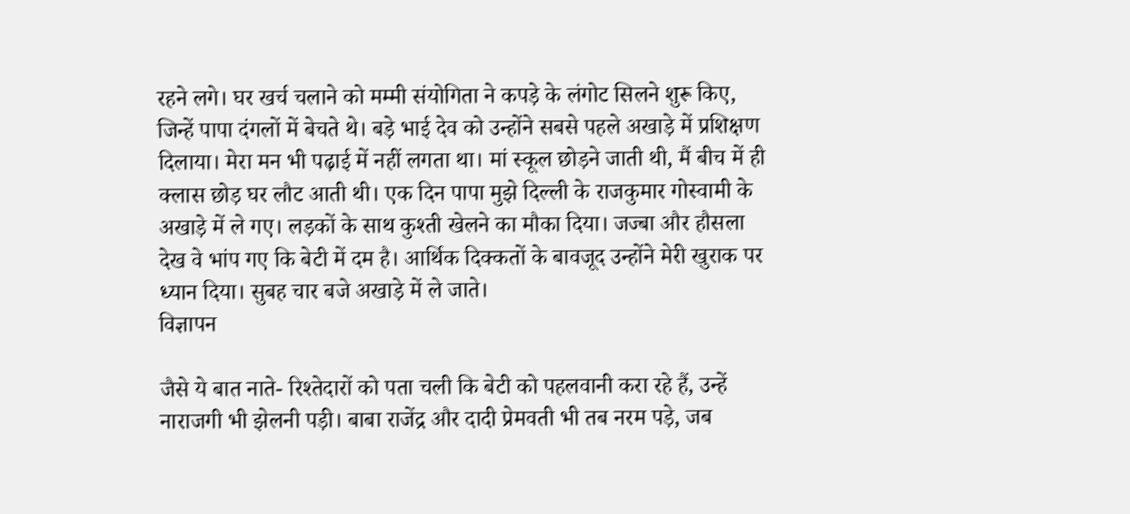रहने लगे। घर खर्च चलाने को मम्मी संयोगिता ने कपड़े के लंगोट सिलने शुरू किए, जिन्हें पापा दंगलों में बेचते थे। बड़े भाई देव को उन्होंने सबसे पहले अखाड़े में प्रशिक्षण दिलाया। मेरा मन भी पढ़ाई में नहीं लगता था। मां स्कूल छोड़ने जाती थी, मैं बीच में ही क्लास छोड़ घर लौट आती थी। एक दिन पापा मुझे दिल्ली के राजकुमार गोस्वामी के अखाड़े में ले गए। लड़कों के साथ कुश्ती खेलने का मौका दिया। जज्बा और हौसला देख वे भांप गए कि बेटी में दम है। आर्थिक दिक्कतों के बावजूद उन्होंने मेरी खुराक पर ध्यान दिया। सुबह चार बजे अखाड़े में ले जाते।
विज्ञापन

जैसे ये बात नाते- रिश्तेदारों को पता चली कि बेटी को पहलवानी करा रहे हैं, उन्हें नाराजगी भी झेलनी पड़ी। बाबा राजेंद्र और दादी प्रेमवती भी तब नरम पड़े, जब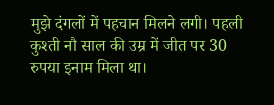मुझे दंगलों में पहचान मिलने लगी। पहली कुश्ती नौ साल की उम्र में जीत पर 30 रुपया इनाम मिला था।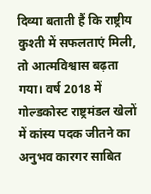दिव्या बताती हैं कि राष्ट्रीय कुश्ती में सफलताएं मिली, तो आत्मविश्वास बढ़ता गया। वर्ष 2018 में गोल्डकोस्ट राष्ट्रमंडल खेलों में कांस्य पदक जीतने का अनुभव कारगर साबित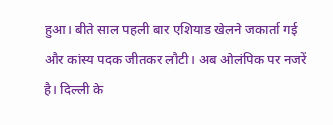हुआ। बीते साल पहली बार एशियाड खेलने जकार्ता गई और कांस्य पदक जीतकर लौटी। अब ओलंपिक पर नजरें है। दिल्ली के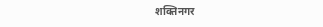शक्तिनगर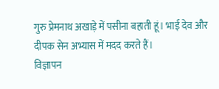गुरु प्रेमनाथ अखाड़े में पसीना बहाती हूं। भाई देव और दीपक सेन अभ्यास में मदद करते हैं।
विज्ञापन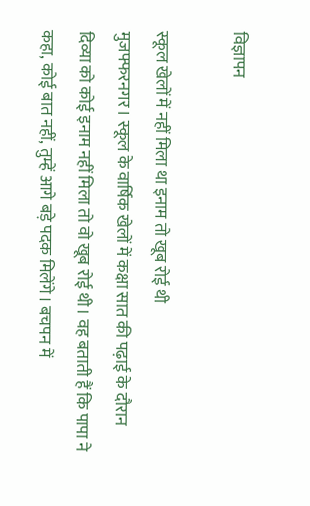विज्ञापन

स्कूल खेलों में नहीं मिला था इनाम तो खूब रोई थी
मुजफ्फरनगर। स्कूल के वार्षिक खेलों में कक्षा सात की पढ़ाई के दौरान दिव्या को कोई इनाम नहीं मिला तो वो खूब रोई थी। वह बताती हैं कि पापा ने कहा, कोई बात नहीं, तुम्हें आगे बड़े पदक मिलेंगे। बचपन में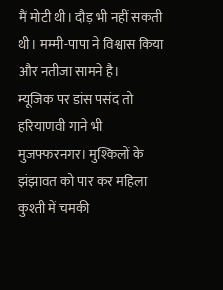मैं मोटी थी। दौड़ भी नहीं सकती थी। मम्मी-पापा ने विश्वास किया और नतीजा सामने है।
म्यूजिक पर डांस पसंद तो हरियाणवी गाने भी
मुजफ्फरनगर। मुश्किलों के झंझावत को पार कर महिला कुश्ती में चमकी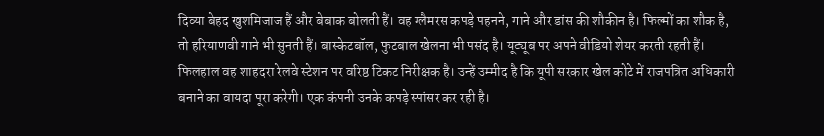दिव्या बेहद खुशमिजाज हैं और बेबाक बोलती हैं। वह ग्लैमरस कपड़े पहनने, गाने और डांस की शौकीन है। फिल्मों का शौक है, तो हरियाणवी गाने भी सुनती हैं। बास्केटबॉल, फुटबाल खेलना भी पसंद है। यूट्यूब पर अपने वीडियो शेयर करती रहती हैं। फिलहाल वह शाहदरा रेलवे स्टेशन पर वरिष्ठ टिकट निरीक्षक है। उन्हें उम्मीद है कि यूपी सरकार खेल कोटे में राजपत्रित अधिकारी बनाने का वायदा पूरा करेगी। एक कंपनी उनके कपड़े स्पांसर कर रही है।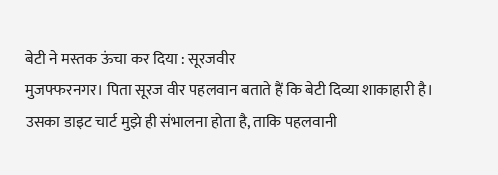बेटी ने मस्तक ऊंचा कर दिया : सूरजवीर
मुजफ्फरनगर। पिता सूरज वीर पहलवान बताते हैं कि बेटी दिव्या शाकाहारी है। उसका डाइट चार्ट मुझे ही संभालना होता है, ताकि पहलवानी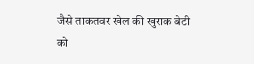जैसे ताकतवर खेल की खुराक बेटी को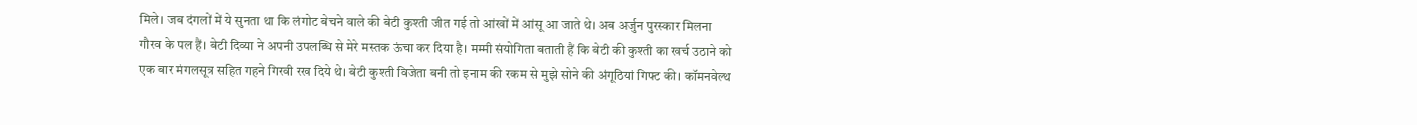मिले। जब दंगलों में ये सुनता था कि लंगोट बेचने वाले की बेटी कुश्ती जीत गई तो आंखों में आंसू आ जाते थे। अब अर्जुन पुरस्कार मिलना गौरव के पल हैं। बेटी दिव्या ने अपनी उपलब्धि से मेरे मस्तक ऊंचा कर दिया है। मम्मी संयोगिता बताती हैं कि बेटी की कुश्ती का खर्च उठाने को एक बार मंगलसूत्र सहित गहने गिरवी रख दिये थे। बेटी कुश्ती विजेता बनी तो इनाम की रकम से मुझे सोने की अंगूठियां गिफ्ट की। कॉमनवेल्थ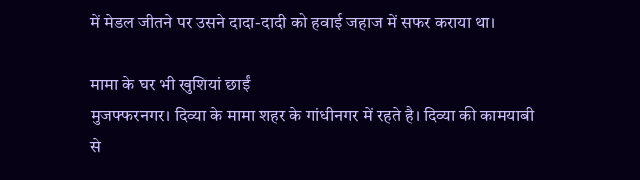में मेडल जीतने पर उसने दादा-दादी को हवाई जहाज में सफर कराया था।

मामा के घर भी खुशियां छाईं
मुजफ्फरनगर। दिव्या के मामा शहर के गांधीनगर में रहते है। दिव्या की कामयाबी से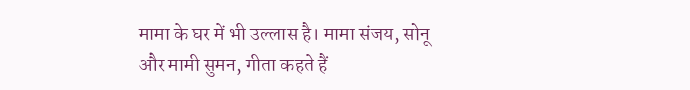मामा के घर में भी उल्लास है। मामा संजय, सोनू और मामी सुमन, गीता कहते हैं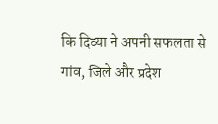कि दिव्या ने अपनी सफलता से गांव, जिले और प्रदेश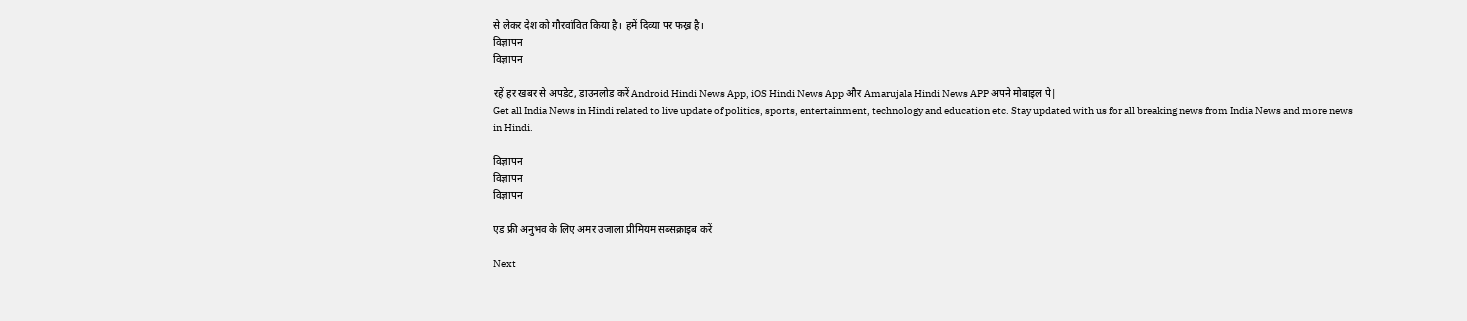से लेकर देश को गौरवांवित किया है। हमें दिव्या पर फख्र है।
विज्ञापन
विज्ञापन

रहें हर खबर से अपडेट, डाउनलोड करें Android Hindi News App, iOS Hindi News App और Amarujala Hindi News APP अपने मोबाइल पे|
Get all India News in Hindi related to live update of politics, sports, entertainment, technology and education etc. Stay updated with us for all breaking news from India News and more news in Hindi.

विज्ञापन
विज्ञापन
विज्ञापन

एड फ्री अनुभव के लिए अमर उजाला प्रीमियम सब्सक्राइब करें

Next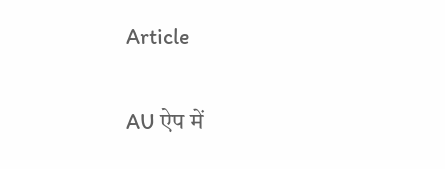Article

AU ऐप में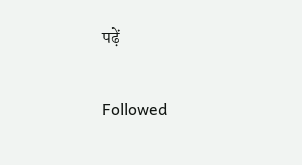पढ़ें

Followed